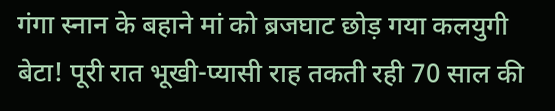गंगा स्नान के बहाने मां को ब्रजघाट छोड़ गया कलयुगी बेटा! पूरी रात भूखी-प्यासी राह तकती रही 70 साल की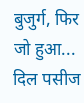बुजुर्ग, फिर जो हुआ... दिल पसीज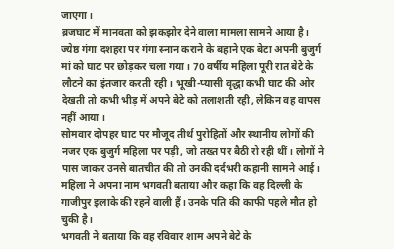जाएगा।
ब्रजघाट में मानवता को झकझोर देने वाला मामला सामने आया है। ज्येष्ठ गंगा दशहरा पर गंगा स्नान कराने के बहाने एक बेटा अपनी बुजुर्ग मां को घाट पर छोड़कर चला गया। 70 वर्षीय महिला पूरी रात बेटे के लौटने का इंतजार करती रही। भूखी-प्यासी वृद्धा कभी घाट की ओर देखती तो कभी भीड़ में अपने बेटे को तलाशती रही, लेकिन वह वापस नहीं आया।
सोमवार दोपहर घाट पर मौजूद तीर्थ पुरोहितों और स्थानीय लोगों की नजर एक बुजुर्ग महिला पर पड़ी, जो तख्त पर बैठी रो रही थीं। लोगों ने पास जाकर उनसे बातचीत की तो उनकी दर्दभरी कहानी सामने आई। महिला ने अपना नाम भगवती बताया और कहा कि वह दिल्ली के गाजीपुर इलाके की रहने वाली हैं। उनके पति की काफी पहले मौत हो चुकी है।
भगवती ने बताया कि वह रविवार शाम अपने बेटे के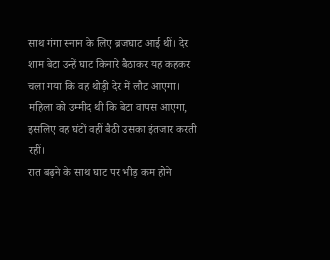साथ गंगा स्नान के लिए ब्रजघाट आई थीं। देर शाम बेटा उन्हें घाट किनारे बैठाकर यह कहकर चला गया कि वह थोड़ी देर में लौट आएगा। महिला को उम्मीद थी कि बेटा वापस आएगा, इसलिए वह घंटों वहीं बैठी उसका इंतजार करती रहीं।
रात बढ़ने के साथ घाट पर भीड़ कम होने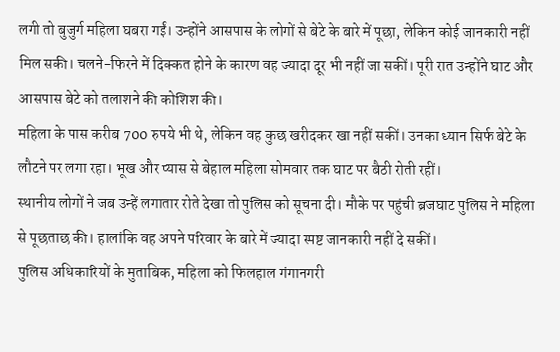लगी तो बुजुर्ग महिला घबरा गईं। उन्होंने आसपास के लोगों से बेटे के बारे में पूछा, लेकिन कोई जानकारी नहीं मिल सकी। चलने-फिरने में दिक्कत होने के कारण वह ज्यादा दूर भी नहीं जा सकीं। पूरी रात उन्होंने घाट और आसपास बेटे को तलाशने की कोशिश की।
महिला के पास करीब 700 रुपये भी थे, लेकिन वह कुछ खरीदकर खा नहीं सकीं। उनका ध्यान सिर्फ बेटे के लौटने पर लगा रहा। भूख और प्यास से बेहाल महिला सोमवार तक घाट पर बैठी रोती रहीं।
स्थानीय लोगों ने जब उन्हें लगातार रोते देखा तो पुलिस को सूचना दी। मौके पर पहुंची ब्रजघाट पुलिस ने महिला से पूछताछ की। हालांकि वह अपने परिवार के बारे में ज्यादा स्पष्ट जानकारी नहीं दे सकीं।
पुलिस अधिकारियों के मुताबिक, महिला को फिलहाल गंगानगरी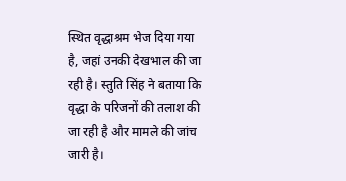स्थित वृद्धाश्रम भेज दिया गया है, जहां उनकी देखभाल की जा रही है। स्तुति सिंह ने बताया कि वृद्धा के परिजनों की तलाश की जा रही है और मामले की जांच जारी है।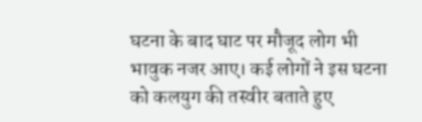घटना के बाद घाट पर मौजूद लोग भी भावुक नजर आए। कई लोगों ने इस घटना को कलयुग की तस्वीर बताते हुए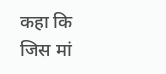कहा कि जिस मां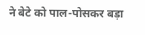ने बेटे को पाल-पोसकर बड़ा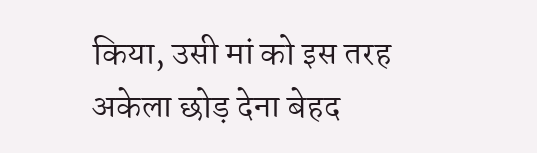किया, उसी मां को इस तरह अकेला छोड़ देना बेहद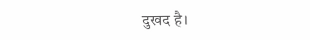दुखद है।